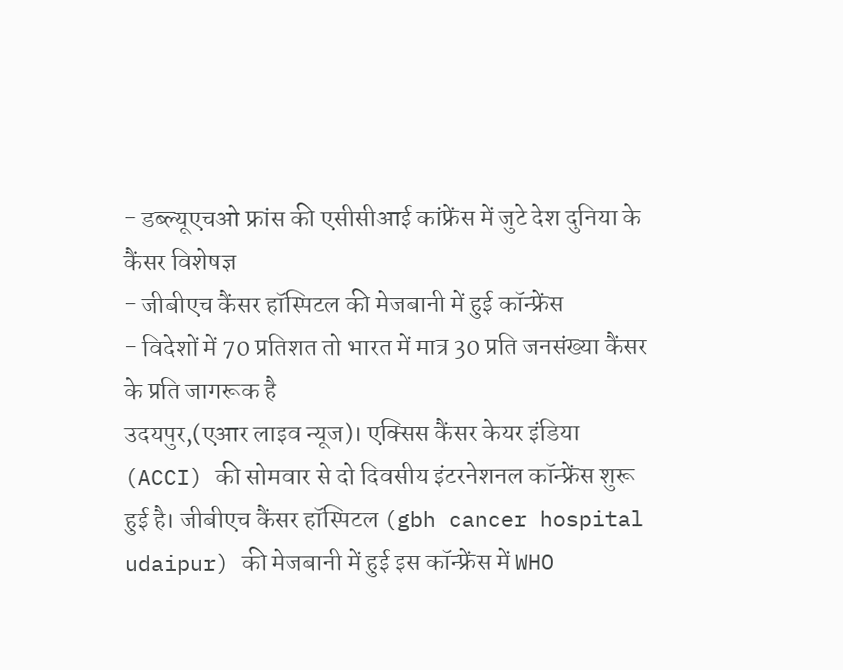- डब्ल्यूएचओ फ्रांस की एसीसीआई कांफ्रेंस में जुटे देश दुनिया के कैंसर विशेषज्ञ
- जीबीएच कैंसर हॉस्पिटल की मेजबानी में हुई कॉन्फ्रेंस
- विदेशों में 70 प्रतिशत तो भारत में मात्र 30 प्रति जनसंख्या कैंसर के प्रति जागरूक है
उदयपुर,(एआर लाइव न्यूज)। एक्सिस कैंसर केयर इंडिया (ACCI) की सोमवार से दो दिवसीय इंटरनेशनल कॉन्फ्रेंस शुरू हुई है। जीबीएच कैंसर हॉस्पिटल (gbh cancer hospital udaipur) की मेजबानी में हुई इस कॉन्फ्रेंस में WHO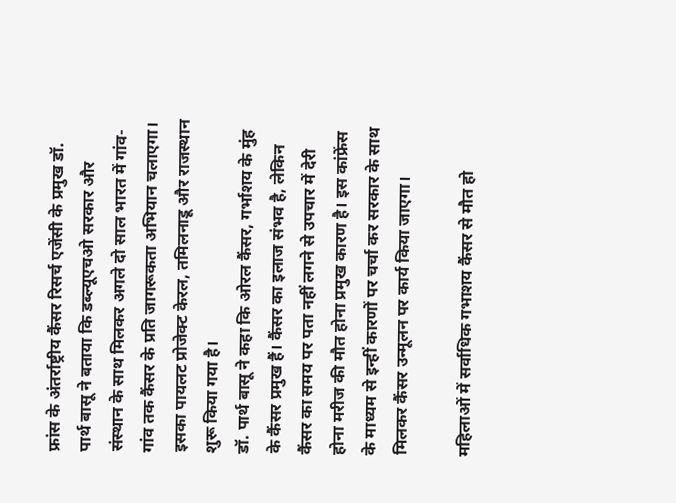फ्रांस के अंतर्राष्ट्रीय कैंसर रिसर्च एजेंसी के प्रमुख डॉ. पार्थ बासू ने बताया कि डब्ल्यूएचओ सरकार और संस्थान के साथ मिलकर अगले दो साल भारत में गांव-गांव तक कैंसर के प्रति जागरूकता अभियान चलाएगा। इसका पायलट प्रोजेक्ट केरल, तमिलनाडू और राजस्थान शुरू किया गया है।
डॉ. पार्थ बासू ने कहा कि ओरल कैंसर, गर्भाशय के मुंह के कैंसर प्रमुख हैं। कैंसर का इलाज संभव है, लेकिन कैंसर का समय पर पता नहीं लगने से उपचार में देरी होना मरीज की मौत होना प्रमुख कारण है। इस कांफ्रेंस के माध्यम से इन्हीं कारणों पर चर्चा कर सरकार के साथ मिलकर कैंसर उन्मूलन पर कार्य किया जाएगा।

महिलाओं में सर्वाधिक गभाशय कैंसर से मौत हो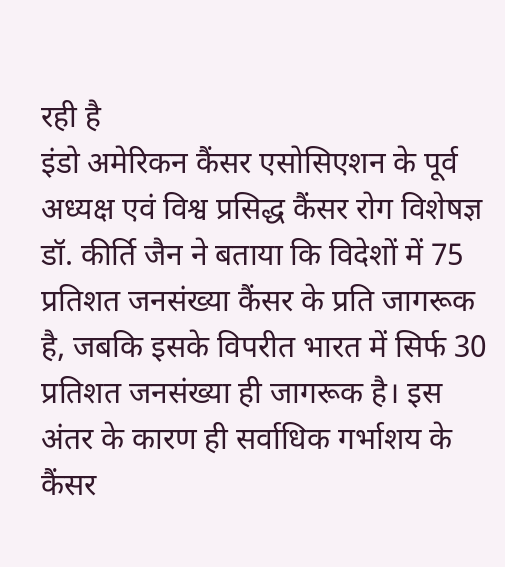रही है
इंडो अमेरिकन कैंसर एसोसिएशन के पूर्व अध्यक्ष एवं विश्व प्रसिद्ध कैंसर रोग विशेषज्ञ डॉ. कीर्ति जैन ने बताया कि विदेशों में 75 प्रतिशत जनसंख्या कैंसर के प्रति जागरूक है, जबकि इसके विपरीत भारत में सिर्फ 30 प्रतिशत जनसंख्या ही जागरूक है। इस अंतर के कारण ही सर्वाधिक गर्भाशय के कैंसर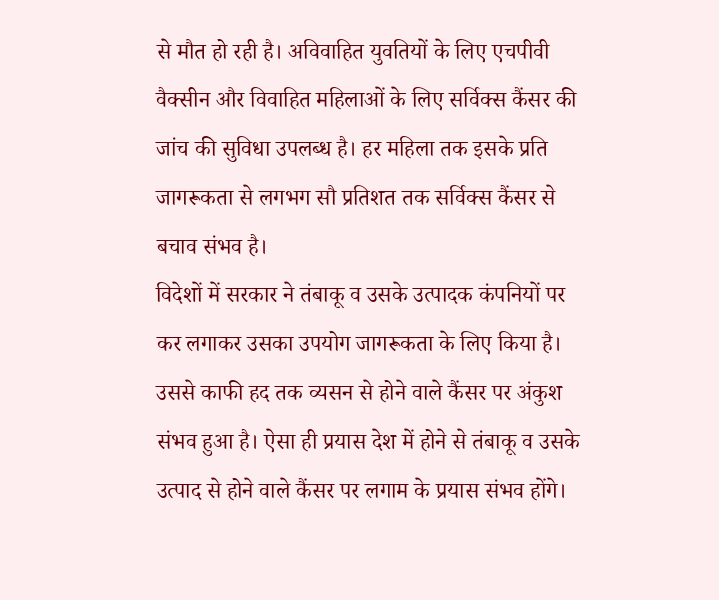से मौत हो रही है। अविवाहित युवतियों के लिए एचपीवी वैक्सीन और विवाहित महिलाओं के लिए सर्विक्स कैंसर की जांच की सुविधा उपलब्ध है। हर महिला तक इसके प्रति जागरूकता से लगभग सौ प्रतिशत तक सर्विक्स कैंसर से बचाव संभव है।
विदेशों में सरकार ने तंबाकू व उसके उत्पादक कंपनियों पर कर लगाकर उसका उपयोग जागरूकता के लिए किया है। उससे काफी हद तक व्यसन से होने वाले कैंसर पर अंकुश संभव हुआ है। ऐसा ही प्रयास देश में होने से तंबाकू व उसके उत्पाद से होने वाले कैंसर पर लगाम के प्रयास संभव होंगे।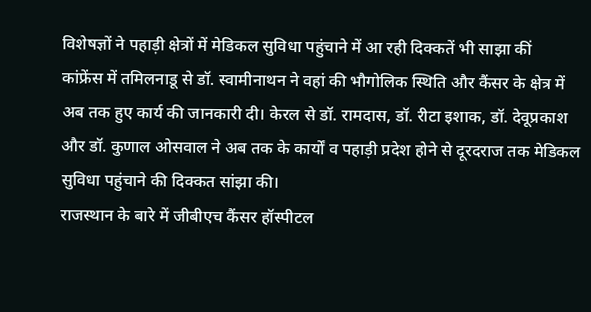विशेषज्ञों ने पहाड़ी क्षेत्रों में मेडिकल सुविधा पहुंचाने में आ रही दिक्कतें भी साझा कीं
कांफ्रेंस में तमिलनाडू से डॉ. स्वामीनाथन ने वहां की भौगोलिक स्थिति और कैंसर के क्षेत्र में अब तक हुए कार्य की जानकारी दी। केरल से डॉ. रामदास, डॉ. रीटा इशाक, डॉ. देवूप्रकाश और डॉ. कुणाल ओसवाल ने अब तक के कार्यों व पहाड़ी प्रदेश होने से दूरदराज तक मेडिकल सुविधा पहुंचाने की दिक्कत सांझा की।
राजस्थान के बारे में जीबीएच कैंसर हॉस्पीटल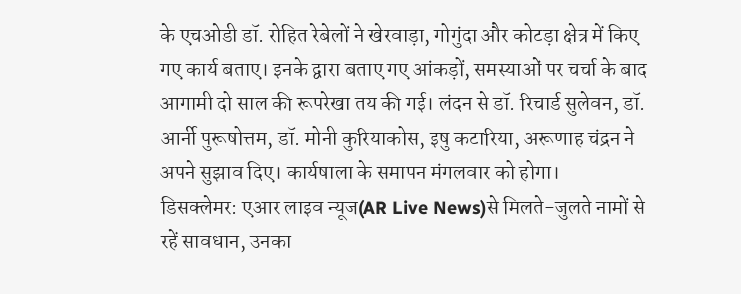के एचओडी डॉ. रोहित रेबेलों ने खेरवाड़ा, गोगुंदा और कोटड़ा क्षेत्र में किए गए कार्य बताए। इनके द्वारा बताए गए आंकड़ों, समस्याओं पर चर्चा के बाद आगामी दो साल की रूपरेखा तय की गई। लंदन से डॉ. रिचार्ड सुलेवन, डॉ. आर्नी पुरूषोत्तम, डॉ. मोनी कुरियाकोस, इषु कटारिया, अरूणाह चंद्रन ने अपने सुझाव दिए। कार्यषाला के समापन मंगलवार को होगा।
डिसक्लेमर: एआर लाइव न्यूज(AR Live News)से मिलते-जुलते नामों से रहें सावधान, उनका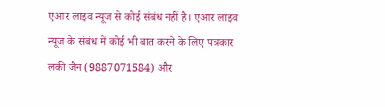एआर लाइव न्यूज से कोई संबंध नहीं है। एआर लाइव न्यूज के संबंध में कोई भी बात करने के लिए पत्रकार लकी जैन (9887071584) और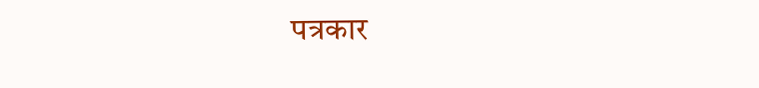पत्रकार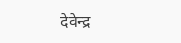देवेन्द्र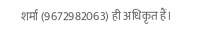शर्मा (9672982063) ही अधिकृत हैं।